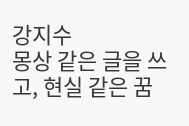강지수
몽상 같은 글을 쓰고, 현실 같은 꿈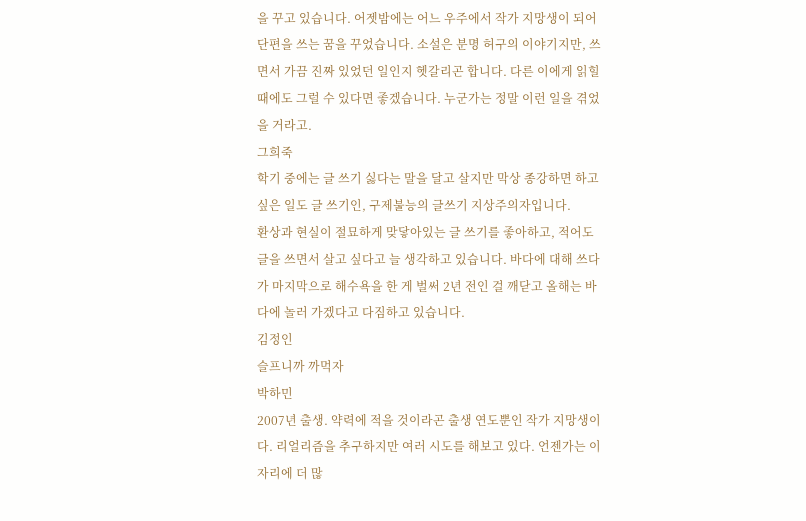을 꾸고 있습니다. 어젯밤에는 어느 우주에서 작가 지망생이 되어 단편을 쓰는 꿈을 꾸었습니다. 소설은 분명 허구의 이야기지만, 쓰면서 가끔 진짜 있었던 일인지 헷갈리곤 합니다. 다른 이에게 읽힐 때에도 그럴 수 있다면 좋겠습니다. 누군가는 정말 이런 일을 겪었을 거라고.
그희죽
학기 중에는 글 쓰기 싫다는 말을 달고 살지만 막상 종강하면 하고 싶은 일도 글 쓰기인, 구제불능의 글쓰기 지상주의자입니다.
환상과 현실이 절묘하게 맞닿아있는 글 쓰기를 좋아하고, 적어도 글을 쓰면서 살고 싶다고 늘 생각하고 있습니다. 바다에 대해 쓰다가 마지막으로 해수욕을 한 게 벌써 2년 전인 걸 깨닫고 올해는 바다에 놀러 가겠다고 다짐하고 있습니다.
김정인
슬프니까 까먹자
박하민
2007년 출생. 약력에 적을 것이라곤 출생 연도뿐인 작가 지망생이다. 리얼리즘을 추구하지만 여러 시도를 해보고 있다. 언젠가는 이 자리에 더 많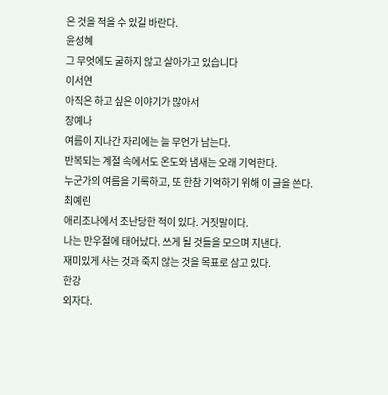은 것을 적을 수 있길 바란다.
윤성혜
그 무엇에도 굴하지 않고 살아가고 있습니다
이서연
아직은 하고 싶은 이야기가 많아서
장예나
여름이 지나간 자리에는 늘 무언가 남는다.
반복되는 계절 속에서도 온도와 냄새는 오래 기억한다.
누군가의 여름을 기록하고, 또 한참 기억하기 위해 이 글을 쓴다.
최예린
애리조나에서 조난당한 적이 있다. 거짓말이다.
나는 만우절에 태어났다. 쓰게 될 것들을 모으며 지낸다.
재미있게 사는 것과 죽지 않는 것을 목표로 삼고 있다.
한강
외자다.